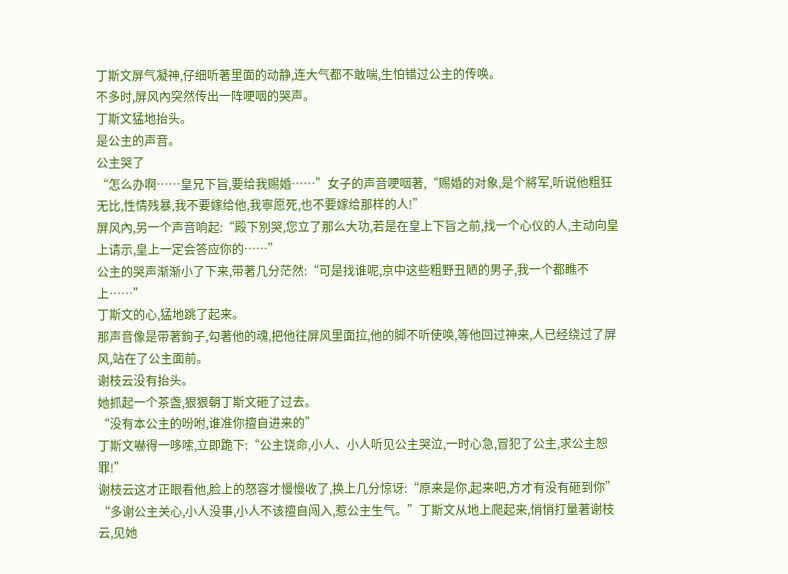丁斯文屏气凝神,仔细听著里面的动静,连大气都不敢喘,生怕错过公主的传唤。
不多时,屏风內突然传出一阵哽咽的哭声。
丁斯文猛地抬头。
是公主的声音。
公主哭了
“怎么办啊……皇兄下旨,要给我赐婚……”女子的声音哽咽著,“赐婚的对象,是个將军,听说他粗狂无比,性情残暴,我不要嫁给他,我寧愿死,也不要嫁给那样的人!”
屏风內,另一个声音响起:“殿下別哭,您立了那么大功,若是在皇上下旨之前,找一个心仪的人,主动向皇上请示,皇上一定会答应你的……”
公主的哭声渐渐小了下来,带著几分茫然:“可是找谁呢,京中这些粗野丑陋的男子,我一个都瞧不上……”
丁斯文的心,猛地跳了起来。
那声音像是带著鉤子,勾著他的魂,把他往屏风里面拉,他的脚不听使唤,等他回过神来,人已经绕过了屏风,站在了公主面前。
谢枝云没有抬头。
她抓起一个茶盏,狠狠朝丁斯文砸了过去。
“没有本公主的吩咐,谁准你擅自进来的”
丁斯文嚇得一哆嗦,立即跪下:“公主饶命,小人、小人听见公主哭泣,一时心急,冒犯了公主,求公主恕罪!”
谢枝云这才正眼看他,脸上的怒容才慢慢收了,换上几分惊讶:“原来是你,起来吧,方才有没有砸到你”
“多谢公主关心,小人没事,小人不该擅自闯入,惹公主生气。”丁斯文从地上爬起来,悄悄打量著谢枝云,见她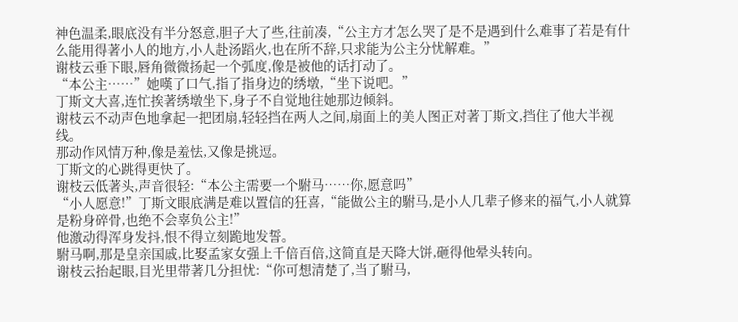神色温柔,眼底没有半分怒意,胆子大了些,往前凑,“公主方才怎么哭了是不是遇到什么难事了若是有什么能用得著小人的地方,小人赴汤蹈火,也在所不辞,只求能为公主分忧解难。”
谢枝云垂下眼,唇角微微扬起一个弧度,像是被他的话打动了。
“本公主……”她嘆了口气,指了指身边的绣墩,“坐下说吧。”
丁斯文大喜,连忙挨著绣墩坐下,身子不自觉地往她那边倾斜。
谢枝云不动声色地拿起一把团扇,轻轻挡在两人之间,扇面上的美人图正对著丁斯文,挡住了他大半视线。
那动作风情万种,像是羞怯,又像是挑逗。
丁斯文的心跳得更快了。
谢枝云低著头,声音很轻:“本公主需要一个駙马……你,愿意吗”
“小人愿意!”丁斯文眼底满是难以置信的狂喜,“能做公主的駙马,是小人几辈子修来的福气,小人就算是粉身碎骨,也绝不会辜负公主!”
他激动得浑身发抖,恨不得立刻跪地发誓。
駙马啊,那是皇亲国戚,比娶孟家女强上千倍百倍,这简直是天降大饼,砸得他晕头转向。
谢枝云抬起眼,目光里带著几分担忧:“你可想清楚了,当了駙马,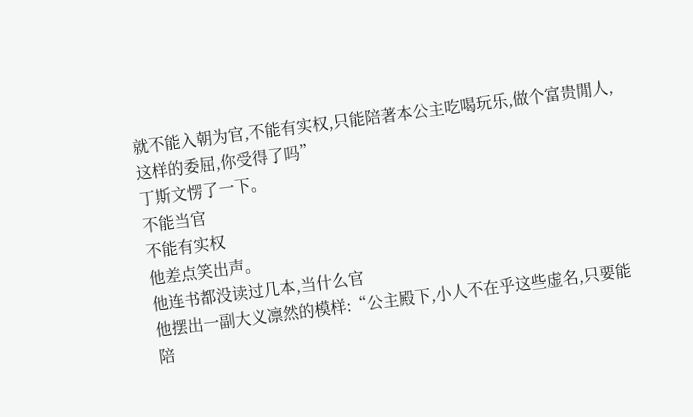就不能入朝为官,不能有实权,只能陪著本公主吃喝玩乐,做个富贵閒人,这样的委屈,你受得了吗”
丁斯文愣了一下。
不能当官
不能有实权
他差点笑出声。
他连书都没读过几本,当什么官
他摆出一副大义凛然的模样:“公主殿下,小人不在乎这些虚名,只要能陪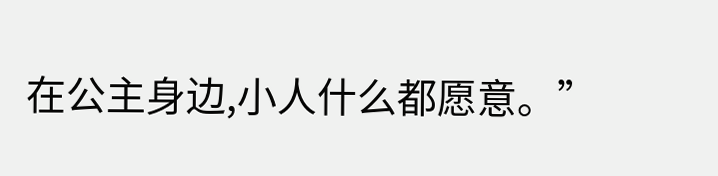在公主身边,小人什么都愿意。”